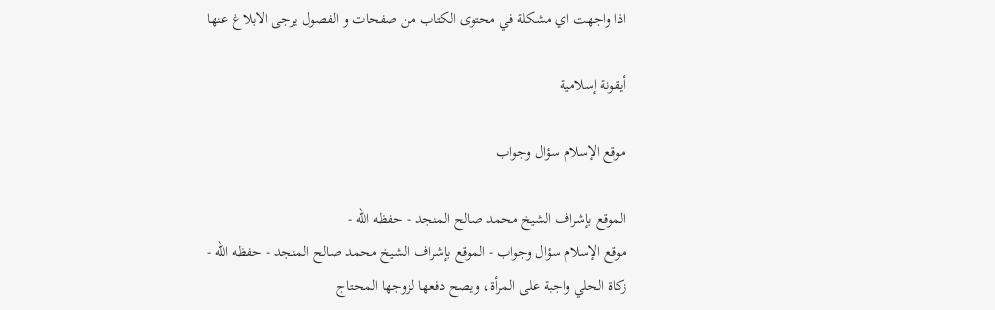اذا واجهت اي مشكلة في محتوى الكتاب من صفحات و الفصول يرجى الابلاغ عنها

أيقونة إسلامية

موقع الإسلام سؤال وجواب

الموقع بإشراف الشيخ محمد صالح المنجد - حفظه الله -
موقع الإسلام سؤال وجواب - الموقع بإشراف الشيخ محمد صالح المنجد - حفظه الله -
زكاة الحلي واجبة على المرأة، ويصح دفعها لزوجها المحتاج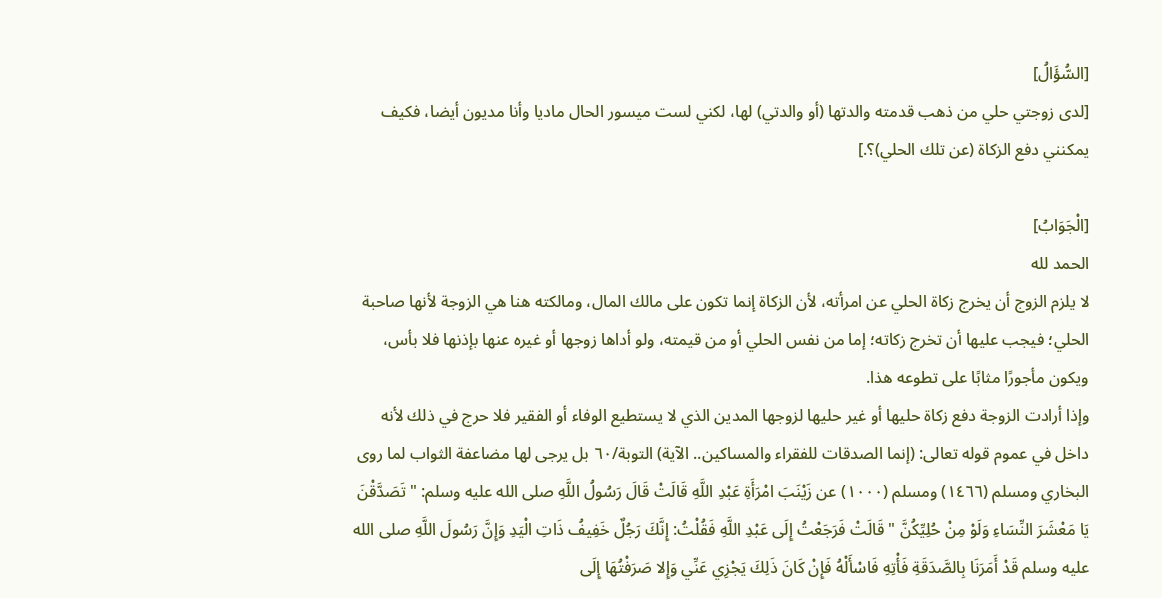[السُّؤَالُ]
[لدى زوجتي حلي من ذهب قدمته والدتها (أو والدتي) لها، لكني لست ميسور الحال ماديا وأنا مديون أيضا، فكيف يمكنني دفع الزكاة (عن تلك الحلي)؟.]

[الْجَوَابُ]
الحمد لله
لا يلزم الزوج أن يخرج زكاة الحلي عن امرأته، لأن الزكاة إنما تكون على مالك المال، ومالكته هنا هي الزوجة لأنها صاحبة الحلي؛ فيجب عليها أن تخرج زكاته؛ إما من نفس الحلي أو من قيمته، ولو أداها زوجها أو غيره عنها بإذنها فلا بأس، ويكون مأجورًا مثابًا على تطوعه هذا.
وإذا أرادت الزوجة دفع زكاة حليها أو غير حليها لزوجها المدين الذي لا يستطيع الوفاء أو الفقير فلا حرج في ذلك لأنه داخل في عموم قوله تعالى: (إنما الصدقات للفقراء والمساكين.. الآية) التوبة/٦٠ بل يرجى لها مضاعفة الثواب لما روى البخاري ومسلم (١٤٦٦) ومسلم (١٠٠٠) عن زَيْنَبَ امْرَأَةِ عَبْدِ اللَّهِ قَالَتْ قَالَ رَسُولُ اللَّهِ صلى الله عليه وسلم: " تَصَدَّقْنَ يَا مَعْشَرَ النِّسَاءِ وَلَوْ مِنْ حُلِيِّكُنَّ " قَالَتْ فَرَجَعْتُ إِلَى عَبْدِ اللَّهِ فَقُلْتُ: إِنَّكَ رَجُلٌ خَفِيفُ ذَاتِ الْيَدِ وَإِنَّ رَسُولَ اللَّهِ صلى الله عليه وسلم قَدْ أَمَرَنَا بِالصَّدَقَةِ فَأْتِهِ فَاسْأَلْهُ فَإِنْ كَانَ ذَلِكَ يَجْزِي عَنِّي وَإِلا صَرَفْتُهَا إِلَى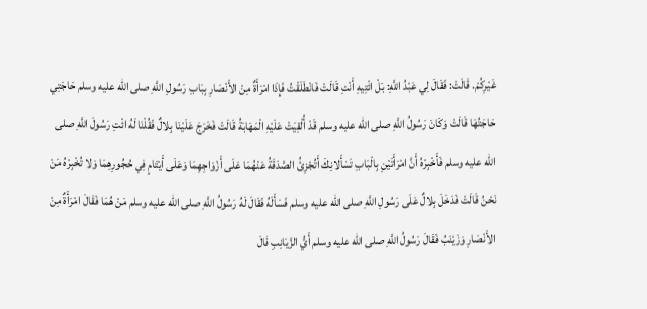غَيْرِكُمْ. قَالَتْ: فَقَالَ لِي عَبْدُ اللَّهِ: بَلْ ائْتِيهِ أَنْتِ قَالَتْ فَانْطَلَقْتُ فَإِذَا امْرَأَةٌ مِنْ الأَنْصَارِ بِبَابِ رَسُولِ اللَّهِ صلى الله عليه وسلم حَاجَتِي حَاجَتُهَا قَالَتْ وَكَانَ رَسُولُ اللَّهِ صلى الله عليه وسلم قَدْ أُلْقِيَتْ عَلَيْهِ الْمَهَابَةُ قَالَتْ فَخَرَجَ عَلَيْنَا بِلالٌ فَقُلْنَا لَهُ ائْتِ رَسُولَ اللَّهِ صلى الله عليه وسلم فَأَخْبِرْهُ أَنَّ امْرَأَتَيْنِ بِالْبَابِ تَسْأَلانِكَ أَتُجْزِئُ الصَّدَقَةُ عَنْهُمَا عَلَى أَزْوَاجِهِمَا وَعَلَى أَيْتَامٍ فِي حُجُورِهِمَا وَلا تُخْبِرْهُ مَنْ نَحْنُ قَالَتْ فَدَخَلَ بِلالٌ عَلَى رَسُولِ اللَّهِ صلى الله عليه وسلم فَسَأَلَهُ فَقَالَ لَهُ رَسُولُ اللَّهِ صلى الله عليه وسلم مَنْ هُمَا فَقَالَ امْرَأَةٌ مِنْ الأَنْصَارِ وَزَيْنَبُ فَقَالَ رَسُولُ اللَّهِ صلى الله عليه وسلم أَيُّ الزَّيَانِبِ قَالَ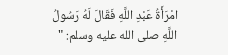امْرَأَةُ عَبْدِ اللَّهِ فَقَالَ لَهُ رَسُولُ اللَّهِ صلى الله عليه وسلم: "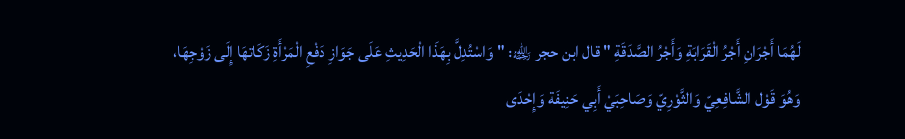لَهُمَا أَجْرَانِ أَجْرُ الْقَرَابَةِ وَأَجْرُ الصَّدَقَةِ " قال ابن حجر ﵀: " وَاسْتُدِلَّ بِهَذَا الْحَدِيثِ عَلَى جَوَازِ دَفْعِ الْمَرْأَةِ زَكَاتهَا إِلَى زَوْجِهَا، وَهُوَ قَوْل الشَّافِعِيّ وَالثَّوْرِيّ وَصَاحِبَيْ أَبِي حَنِيفَة وَإِحْدَى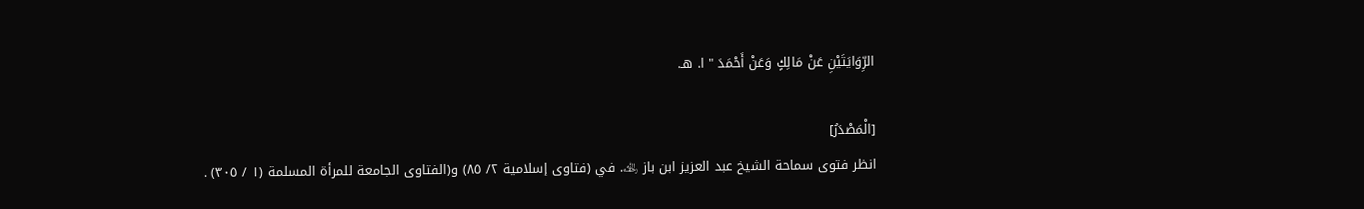الرِّوَايَتَيْنِ عَنْ مَالِكٍ وَعَنْ أَحْمَدَ " ا. هـ.

[الْمَصْدَرُ]
انظر فتوى سماحة الشيخ عبد العزيز ابن باز ﵀. في (فتاوى إسلامية ٢/ ٨٥) و(الفتاوى الجامعة للمرأة المسلمة (١ / ٣٠٥) .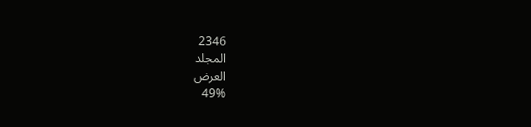2346
المجلد
العرض
49%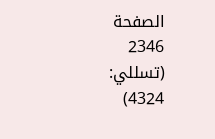الصفحة
2346
(تسللي: 4324)